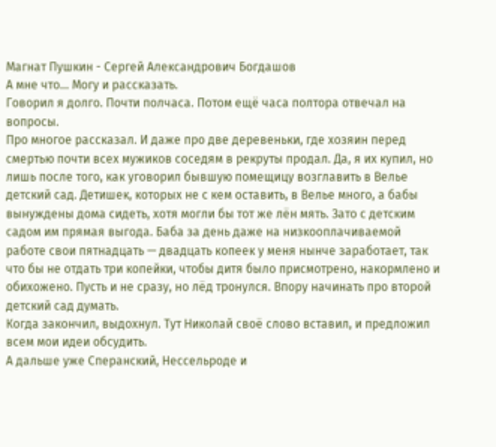Магнат Пушкин - Сергей Александрович Богдашов
А мне что… Могу и рассказать.
Говорил я долго. Почти полчаса. Потом ещё часа полтора отвечал на вопросы.
Про многое рассказал. И даже про две деревеньки, где хозяин перед смертью почти всех мужиков соседям в рекруты продал. Да, я их купил, но лишь после того, как уговорил бывшую помещицу возглавить в Велье детский сад. Детишек, которых не с кем оставить, в Велье много, а бабы вынуждены дома сидеть, хотя могли бы тот же лён мять. Зато с детским садом им прямая выгода. Баба за день даже на низкооплачиваемой работе свои пятнадцать — двадцать копеек у меня нынче заработает, так что бы не отдать три копейки, чтобы дитя было присмотрено, накормлено и обихожено. Пусть и не сразу, но лёд тронулся. Впору начинать про второй детский сад думать.
Когда закончил, выдохнул. Тут Николай своё слово вставил, и предложил всем мои идеи обсудить.
А дальше уже Сперанский, Нессельроде и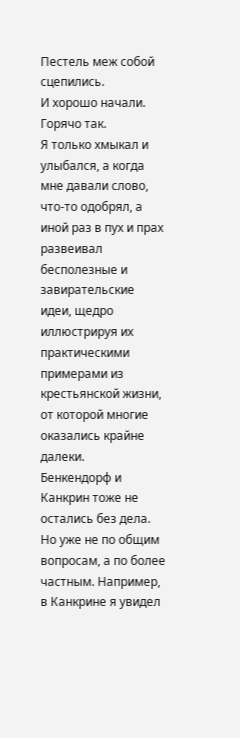Пестель меж собой сцепились.
И хорошо начали. Горячо так.
Я только хмыкал и улыбался, а когда мне давали слово, что-то одобрял, а иной раз в пух и прах развеивал бесполезные и завирательские идеи, щедро иллюстрируя их практическими примерами из крестьянской жизни, от которой многие оказались крайне далеки.
Бенкендорф и Канкрин тоже не остались без дела. Но уже не по общим вопросам, а по более частным. Например, в Канкрине я увидел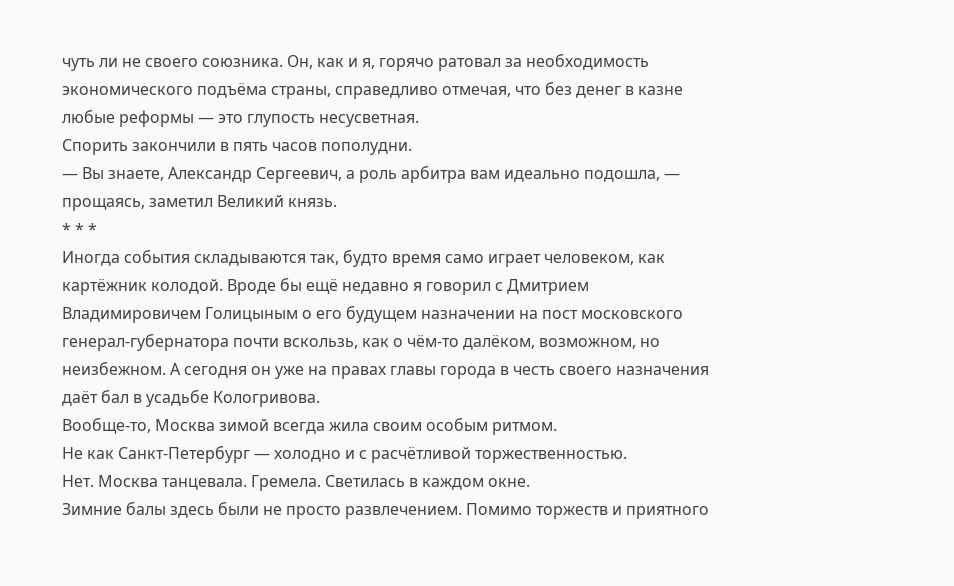чуть ли не своего союзника. Он, как и я, горячо ратовал за необходимость экономического подъёма страны, справедливо отмечая, что без денег в казне любые реформы — это глупость несусветная.
Спорить закончили в пять часов пополудни.
— Вы знаете, Александр Сергеевич, а роль арбитра вам идеально подошла, — прощаясь, заметил Великий князь.
* * *
Иногда события складываются так, будто время само играет человеком, как картёжник колодой. Вроде бы ещё недавно я говорил с Дмитрием Владимировичем Голицыным о его будущем назначении на пост московского генерал-губернатора почти вскользь, как о чём-то далёком, возможном, но неизбежном. А сегодня он уже на правах главы города в честь своего назначения даёт бал в усадьбе Кологривова.
Вообще-то, Москва зимой всегда жила своим особым ритмом.
Не как Санкт-Петербург — холодно и с расчётливой торжественностью.
Нет. Москва танцевала. Гремела. Светилась в каждом окне.
Зимние балы здесь были не просто развлечением. Помимо торжеств и приятного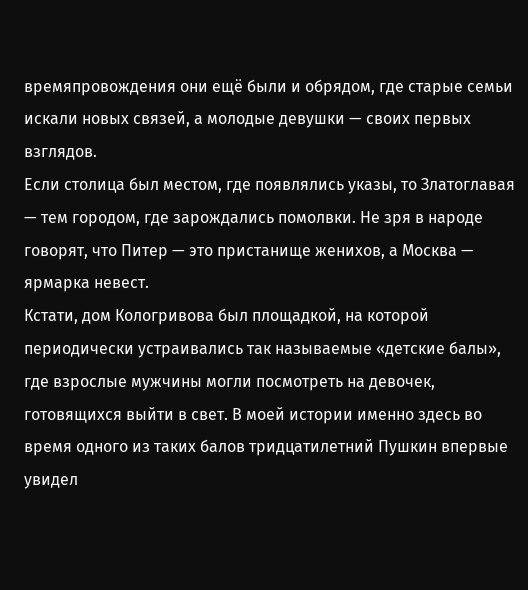времяпровождения они ещё были и обрядом, где старые семьи искали новых связей, а молодые девушки — своих первых взглядов.
Если столица был местом, где появлялись указы, то Златоглавая — тем городом, где зарождались помолвки. Не зря в народе говорят, что Питер — это пристанище женихов, а Москва — ярмарка невест.
Кстати, дом Кологривова был площадкой, на которой периодически устраивались так называемые «детские балы», где взрослые мужчины могли посмотреть на девочек, готовящихся выйти в свет. В моей истории именно здесь во время одного из таких балов тридцатилетний Пушкин впервые увидел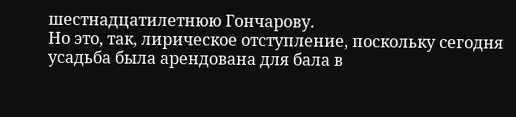шестнадцатилетнюю Гончарову.
Но это, так, лирическое отступление, поскольку сегодня усадьба была арендована для бала в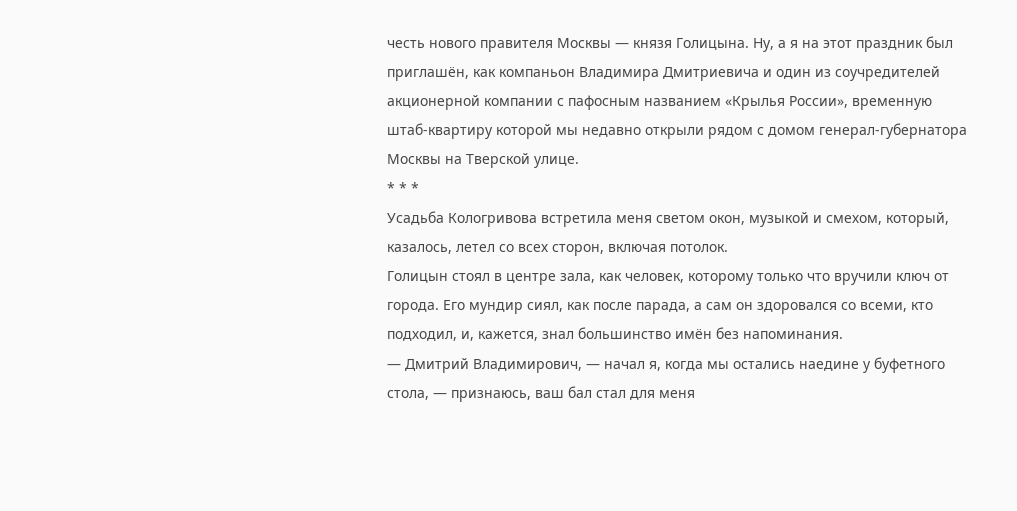честь нового правителя Москвы — князя Голицына. Ну, а я на этот праздник был приглашён, как компаньон Владимира Дмитриевича и один из соучредителей акционерной компании с пафосным названием «Крылья России», временную штаб-квартиру которой мы недавно открыли рядом с домом генерал-губернатора Москвы на Тверской улице.
* * *
Усадьба Кологривова встретила меня светом окон, музыкой и смехом, который, казалось, летел со всех сторон, включая потолок.
Голицын стоял в центре зала, как человек, которому только что вручили ключ от города. Его мундир сиял, как после парада, а сам он здоровался со всеми, кто подходил, и, кажется, знал большинство имён без напоминания.
— Дмитрий Владимирович, — начал я, когда мы остались наедине у буфетного стола, — признаюсь, ваш бал стал для меня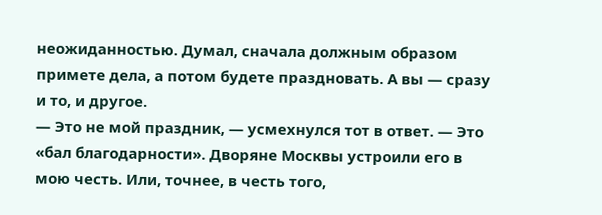неожиданностью. Думал, сначала должным образом примете дела, а потом будете праздновать. А вы — сразу и то, и другое.
— Это не мой праздник, — усмехнулся тот в ответ. — Это «бал благодарности». Дворяне Москвы устроили его в мою честь. Или, точнее, в честь того,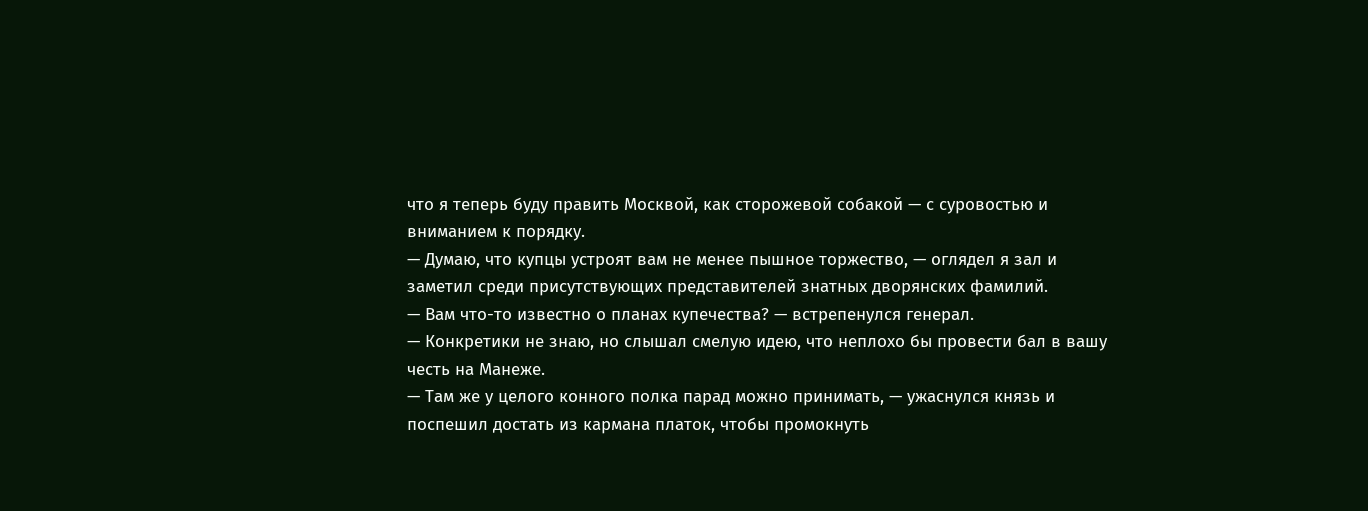что я теперь буду править Москвой, как сторожевой собакой — с суровостью и вниманием к порядку.
— Думаю, что купцы устроят вам не менее пышное торжество, — оглядел я зал и заметил среди присутствующих представителей знатных дворянских фамилий.
— Вам что-то известно о планах купечества? — встрепенулся генерал.
— Конкретики не знаю, но слышал смелую идею, что неплохо бы провести бал в вашу честь на Манеже.
— Там же у целого конного полка парад можно принимать, — ужаснулся князь и поспешил достать из кармана платок, чтобы промокнуть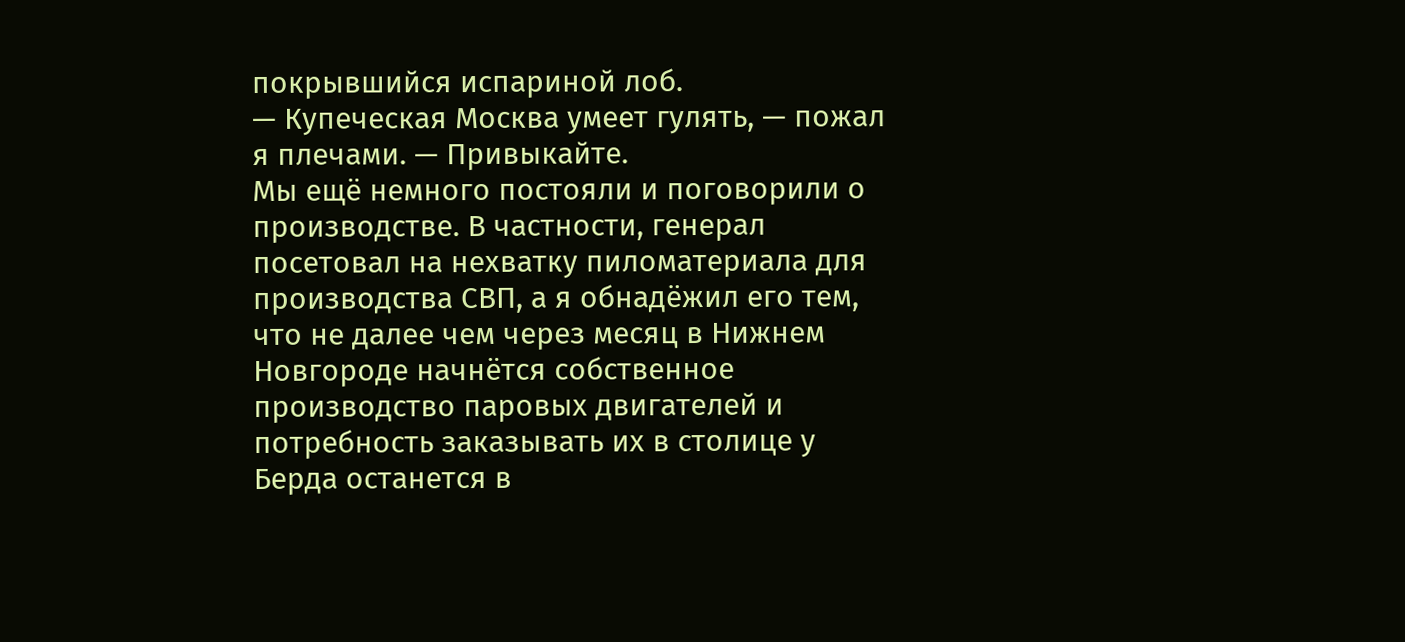покрывшийся испариной лоб.
— Купеческая Москва умеет гулять, — пожал я плечами. — Привыкайте.
Мы ещё немного постояли и поговорили о производстве. В частности, генерал посетовал на нехватку пиломатериала для производства СВП, а я обнадёжил его тем, что не далее чем через месяц в Нижнем Новгороде начнётся собственное производство паровых двигателей и потребность заказывать их в столице у Берда останется в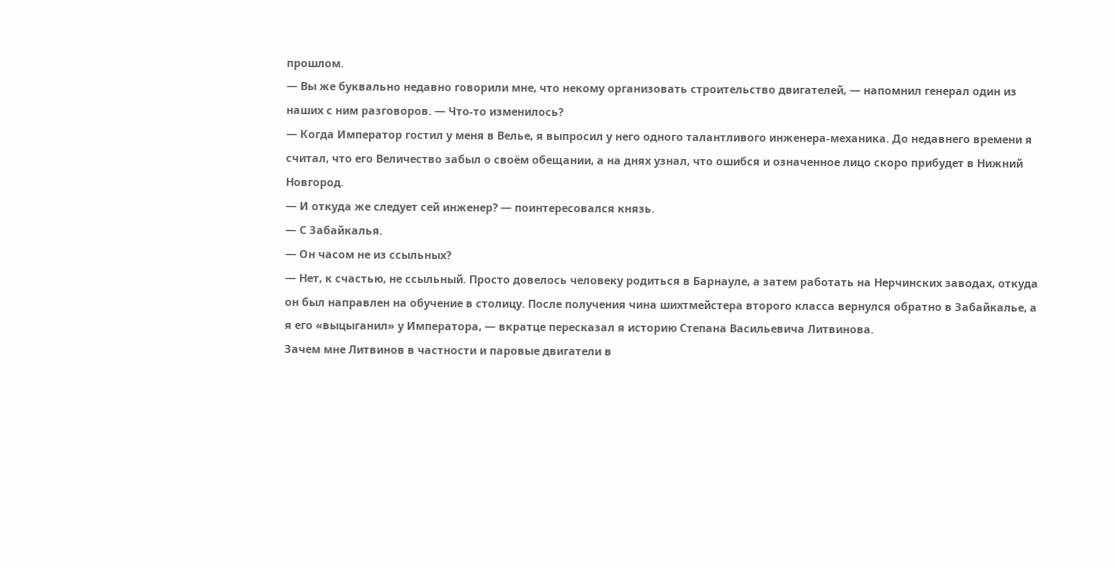прошлом.
— Вы же буквально недавно говорили мне, что некому организовать строительство двигателей, — напомнил генерал один из наших с ним разговоров. — Что-то изменилось?
— Когда Император гостил у меня в Велье, я выпросил у него одного талантливого инженера-механика. До недавнего времени я считал, что его Величество забыл о своём обещании, а на днях узнал, что ошибся и означенное лицо скоро прибудет в Нижний Новгород.
— И откуда же следует сей инженер? — поинтересовался князь.
— С Забайкалья.
— Он часом не из ссыльных?
— Нет, к счастью, не ссыльный. Просто довелось человеку родиться в Барнауле, а затем работать на Нерчинских заводах, откуда он был направлен на обучение в столицу. После получения чина шихтмейстера второго класса вернулся обратно в Забайкалье, а я его «выцыганил» у Императора, — вкратце пересказал я историю Степана Васильевича Литвинова.
Зачем мне Литвинов в частности и паровые двигатели в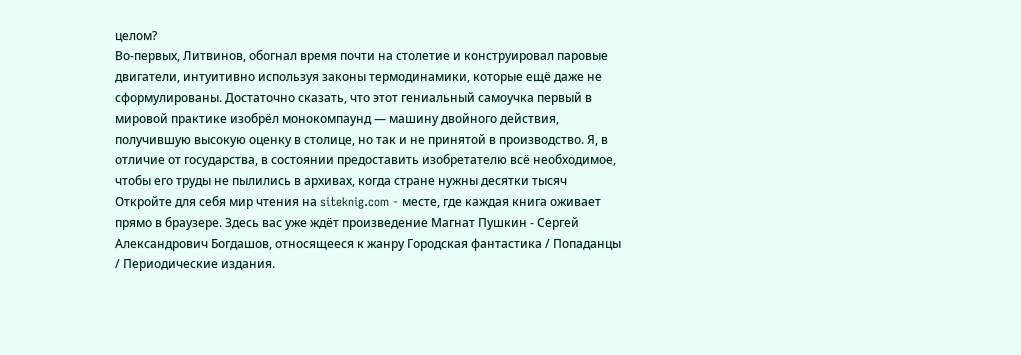целом?
Во-первых, Литвинов, обогнал время почти на столетие и конструировал паровые двигатели, интуитивно используя законы термодинамики, которые ещё даже не сформулированы. Достаточно сказать, что этот гениальный самоучка первый в мировой практике изобрёл монокомпаунд — машину двойного действия, получившую высокую оценку в столице, но так и не принятой в производство. Я, в отличие от государства, в состоянии предоставить изобретателю всё необходимое, чтобы его труды не пылились в архивах, когда стране нужны десятки тысяч
Откройте для себя мир чтения на siteknig.com - месте, где каждая книга оживает прямо в браузере. Здесь вас уже ждёт произведение Магнат Пушкин - Сергей Александрович Богдашов, относящееся к жанру Городская фантастика / Попаданцы / Периодические издания.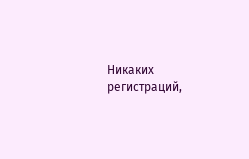Никаких регистраций,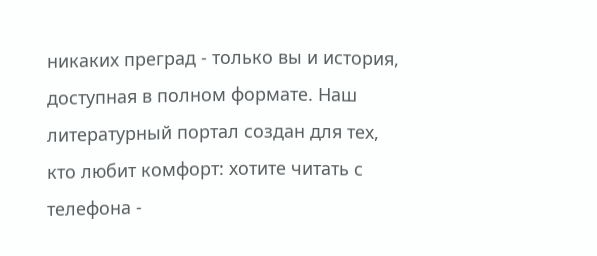никаких преград - только вы и история, доступная в полном формате. Наш литературный портал создан для тех, кто любит комфорт: хотите читать с телефона -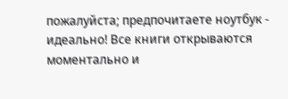пожалуйста; предпочитаете ноутбук - идеально! Все книги открываются моментально и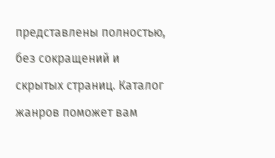представлены полностью, без сокращений и скрытых страниц. Каталог жанров поможет вам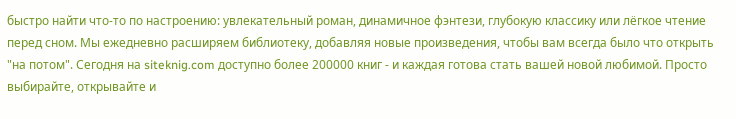быстро найти что-то по настроению: увлекательный роман, динамичное фэнтези, глубокую классику или лёгкое чтение перед сном. Мы ежедневно расширяем библиотеку, добавляя новые произведения, чтобы вам всегда было что открыть "на потом". Сегодня на siteknig.com доступно более 200000 книг - и каждая готова стать вашей новой любимой. Просто выбирайте, открывайте и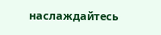наслаждайтесь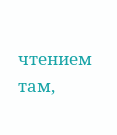чтением там,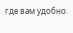где вам удобно.